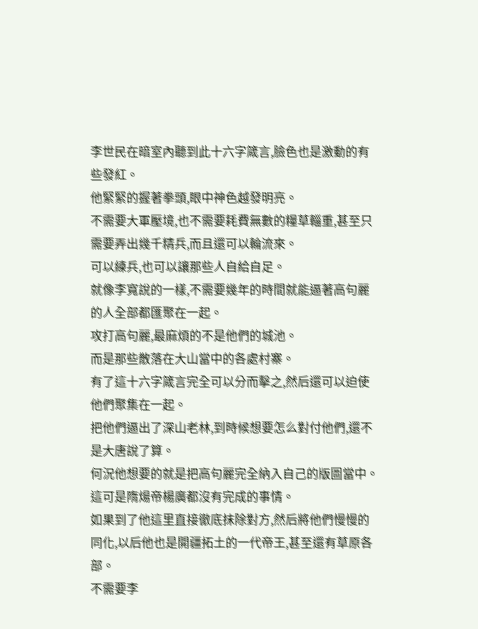李世民在暗室內聽到此十六字箴言,臉色也是激動的有些發紅。
他緊緊的握著拳頭,眼中神色越發明亮。
不需要大軍壓境,也不需要耗費無數的糧草輜重,甚至只需要弄出幾千精兵,而且還可以輪流來。
可以練兵,也可以讓那些人自給自足。
就像李寬說的一樣,不需要幾年的時間就能逼著高句麗的人全部都匯聚在一起。
攻打高句麗,最麻煩的不是他們的城池。
而是那些散落在大山當中的各處村寨。
有了這十六字箴言完全可以分而擊之,然后還可以迫使他們聚集在一起。
把他們逼出了深山老林,到時候想要怎么對付他們,還不是大唐說了算。
何況他想要的就是把高句麗完全納入自己的版圖當中。
這可是隋煬帝楊廣都沒有完成的事情。
如果到了他這里直接徹底抹除對方,然后將他們慢慢的同化,以后他也是開疆拓土的一代帝王,甚至還有草原各部。
不需要李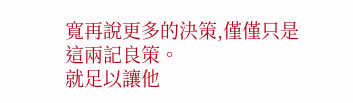寬再說更多的決策,僅僅只是這兩記良策。
就足以讓他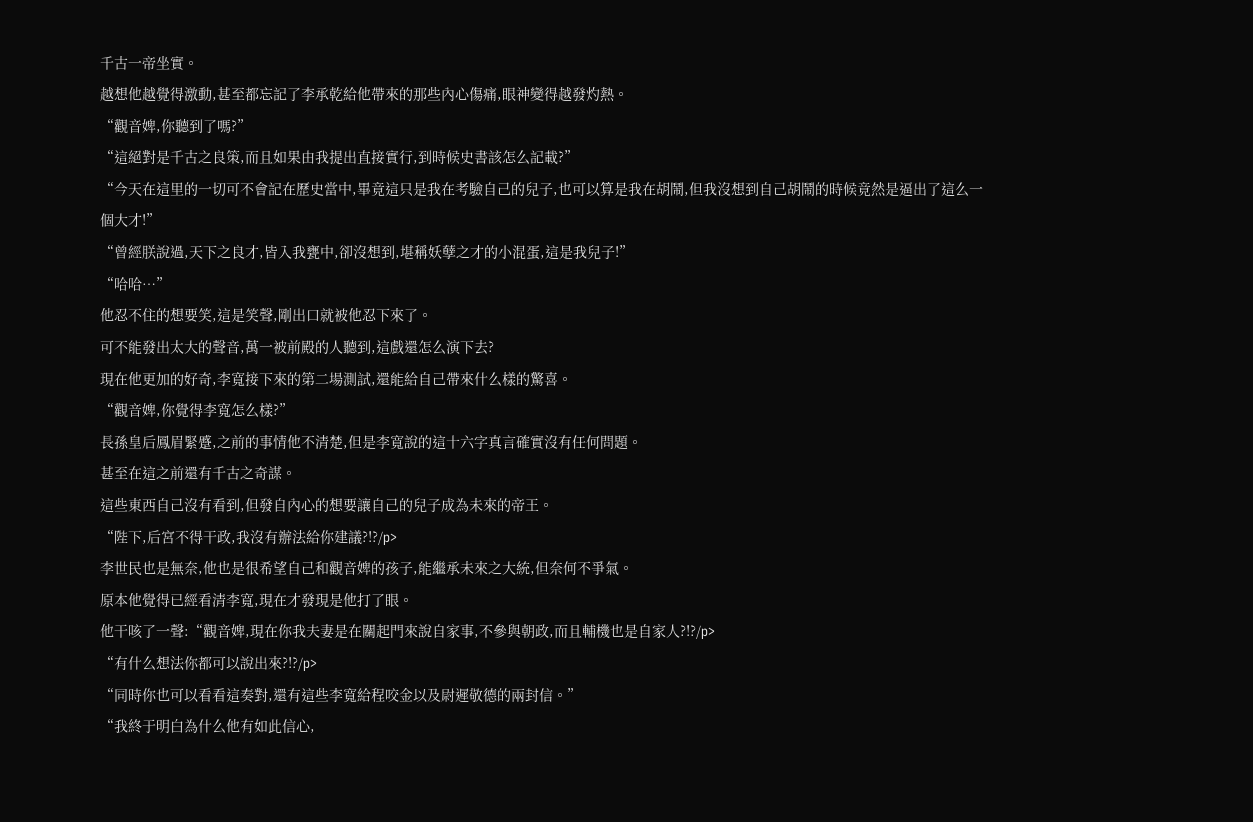千古一帝坐實。
越想他越覺得激動,甚至都忘記了李承乾給他帶來的那些內心傷痛,眼神變得越發灼熱。
“觀音婢,你聽到了嗎?”
“這絕對是千古之良策,而且如果由我提出直接實行,到時候史書該怎么記載?”
“今天在這里的一切可不會記在歷史當中,畢竟這只是我在考驗自己的兒子,也可以算是我在胡鬧,但我沒想到自己胡鬧的時候竟然是逼出了這么一個大才!”
“曾經朕說過,天下之良才,皆入我甕中,卻沒想到,堪稱妖孽之才的小混蛋,這是我兒子!”
“哈哈…”
他忍不住的想要笑,這是笑聲,剛出口就被他忍下來了。
可不能發出太大的聲音,萬一被前殿的人聽到,這戲還怎么演下去?
現在他更加的好奇,李寬接下來的第二場測試,還能給自己帶來什么樣的驚喜。
“觀音婢,你覺得李寬怎么樣?”
長孫皇后鳳眉緊蹙,之前的事情他不清楚,但是李寬說的這十六字真言確實沒有任何問題。
甚至在這之前還有千古之奇謀。
這些東西自己沒有看到,但發自內心的想要讓自己的兒子成為未來的帝王。
“陛下,后宮不得干政,我沒有辦法給你建議?!?/p>
李世民也是無奈,他也是很希望自己和觀音婢的孩子,能繼承未來之大統,但奈何不爭氣。
原本他覺得已經看清李寬,現在才發現是他打了眼。
他干咳了一聲:“觀音婢,現在你我夫妻是在關起門來說自家事,不參與朝政,而且輔機也是自家人?!?/p>
“有什么想法你都可以說出來?!?/p>
“同時你也可以看看這奏對,還有這些李寬給程咬金以及尉遲敬德的兩封信。”
“我終于明白為什么他有如此信心,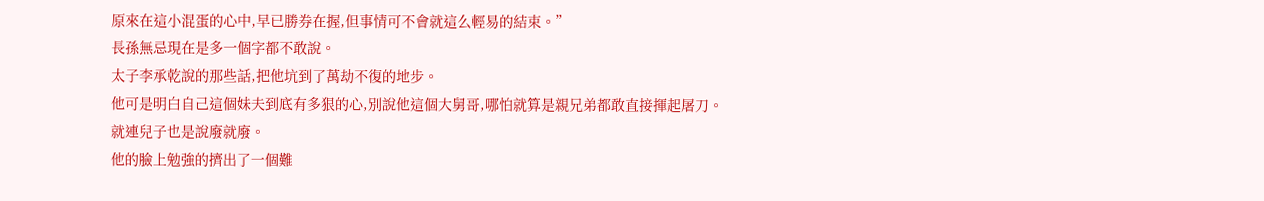原來在這小混蛋的心中,早已勝券在握,但事情可不會就這么輕易的結束。”
長孫無忌現在是多一個字都不敢說。
太子李承乾說的那些話,把他坑到了萬劫不復的地步。
他可是明白自己這個妹夫到底有多狠的心,別說他這個大舅哥,哪怕就算是親兄弟都敢直接揮起屠刀。
就連兒子也是說廢就廢。
他的臉上勉強的擠出了一個難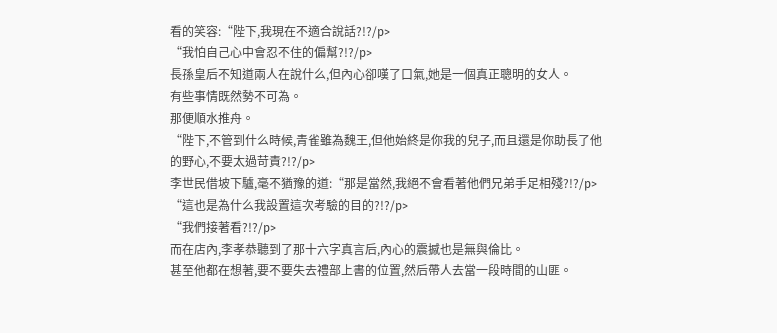看的笑容:“陛下,我現在不適合說話?!?/p>
“我怕自己心中會忍不住的偏幫?!?/p>
長孫皇后不知道兩人在說什么,但內心卻嘆了口氣,她是一個真正聰明的女人。
有些事情既然勢不可為。
那便順水推舟。
“陛下,不管到什么時候,青雀雖為魏王,但他始終是你我的兒子,而且還是你助長了他的野心,不要太過苛責?!?/p>
李世民借坡下驢,毫不猶豫的道:“那是當然,我絕不會看著他們兄弟手足相殘?!?/p>
“這也是為什么我設置這次考驗的目的?!?/p>
“我們接著看?!?/p>
而在店內,李孝恭聽到了那十六字真言后,內心的震撼也是無與倫比。
甚至他都在想著,要不要失去禮部上書的位置,然后帶人去當一段時間的山匪。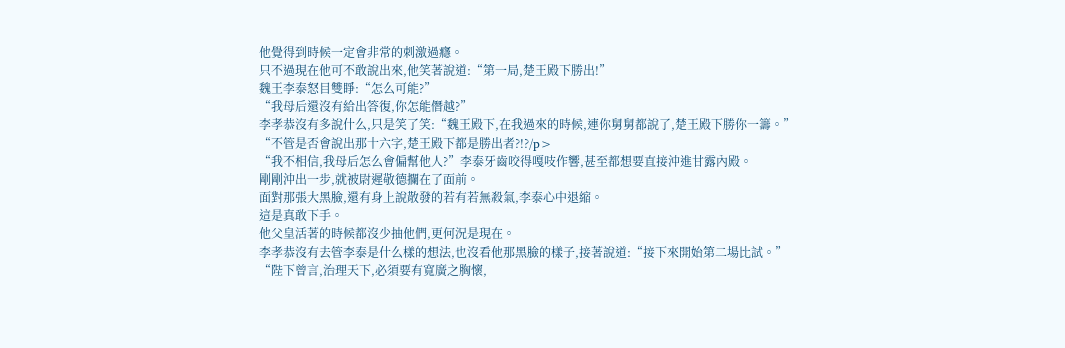他覺得到時候一定會非常的刺激過癮。
只不過現在他可不敢說出來,他笑著說道:“第一局,楚王殿下勝出!”
魏王李泰怒目雙睜:“怎么可能?”
“我母后還沒有給出答復,你怎能僭越?”
李孝恭沒有多說什么,只是笑了笑:“魏王殿下,在我過來的時候,連你舅舅都說了,楚王殿下勝你一籌。”
“不管是否會說出那十六字,楚王殿下都是勝出者?!?/p>
“我不相信,我母后怎么會偏幫他人?”李泰牙齒咬得嘎吱作響,甚至都想要直接沖進甘露內殿。
剛剛沖出一步,就被尉遲敬德攔在了面前。
面對那張大黑臉,還有身上說散發的若有若無殺氣,李泰心中退縮。
這是真敢下手。
他父皇活著的時候都沒少抽他們,更何況是現在。
李孝恭沒有去管李泰是什么樣的想法,也沒看他那黑臉的樣子,接著說道:“接下來開始第二場比試。”
“陛下曾言,治理天下,必須要有寬廣之胸懷,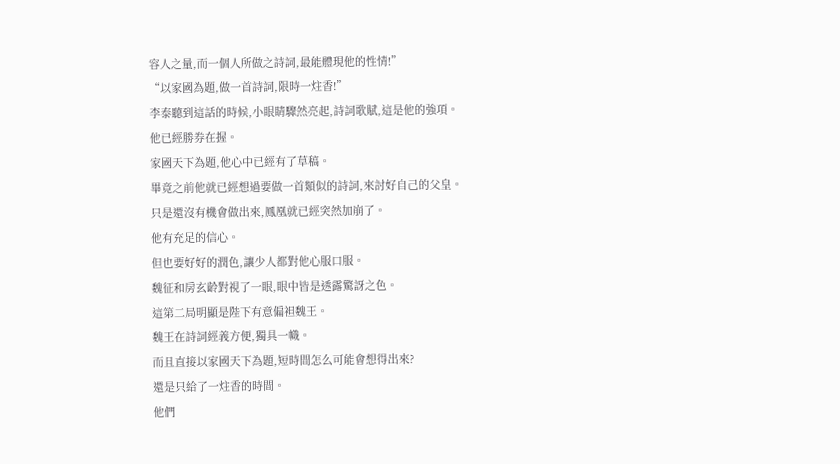容人之量,而一個人所做之詩詞,最能體現他的性情!”
“以家國為題,做一首詩詞,限時一炷香!”
李泰聽到這話的時候,小眼睛驟然亮起,詩詞歌賦,這是他的強項。
他已經勝券在握。
家國天下為題,他心中已經有了草稿。
畢竟之前他就已經想過要做一首類似的詩詞,來討好自己的父皇。
只是還沒有機會做出來,鳳凰就已經突然加崩了。
他有充足的信心。
但也要好好的潤色,讓少人都對他心服口服。
魏征和房玄齡對視了一眼,眼中皆是透露驚訝之色。
這第二局明顯是陛下有意偏袒魏王。
魏王在詩詞經義方便,獨具一幟。
而且直接以家國天下為題,短時間怎么可能會想得出來?
還是只給了一炷香的時間。
他們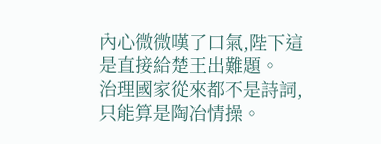內心微微嘆了口氣,陛下這是直接給楚王出難題。
治理國家從來都不是詩詞,只能算是陶冶情操。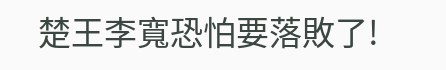楚王李寬恐怕要落敗了!